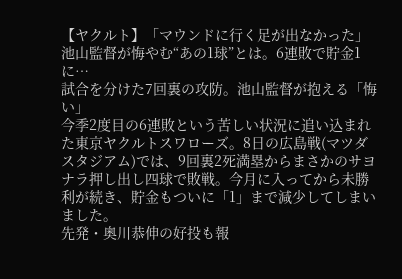【ヤクルト】「マウンドに行く足が出なかった」池山監督が悔やむ“あの1球”とは。6連敗で貯金1に…
試合を分けた7回裏の攻防。池山監督が抱える「悔い」
今季2度目の6連敗という苦しい状況に追い込まれた東京ヤクルトスワローズ。8日の広島戦(マツダスタジアム)では、9回裏2死満塁からまさかのサヨナラ押し出し四球で敗戦。今月に入ってから未勝利が続き、貯金もついに「1」まで減少してしまいました。
先発・奥川恭伸の好投も報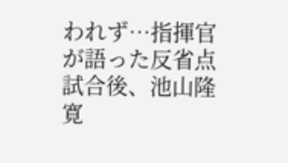われず…指揮官が語った反省点
試合後、池山隆寛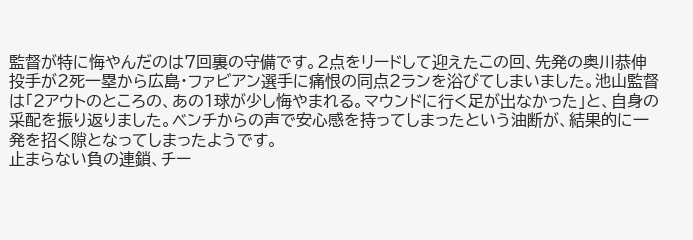監督が特に悔やんだのは7回裏の守備です。2点をリードして迎えたこの回、先発の奥川恭伸投手が2死一塁から広島・ファビアン選手に痛恨の同点2ランを浴びてしまいました。池山監督は「2アウトのところの、あの1球が少し悔やまれる。マウンドに行く足が出なかった」と、自身の采配を振り返りました。ベンチからの声で安心感を持ってしまったという油断が、結果的に一発を招く隙となってしまったようです。
止まらない負の連鎖、チー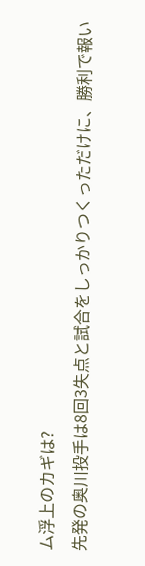ム浮上のカギは?
先発の奥川投手は8回3失点と試合をしっかりつくっただけに、勝利で報い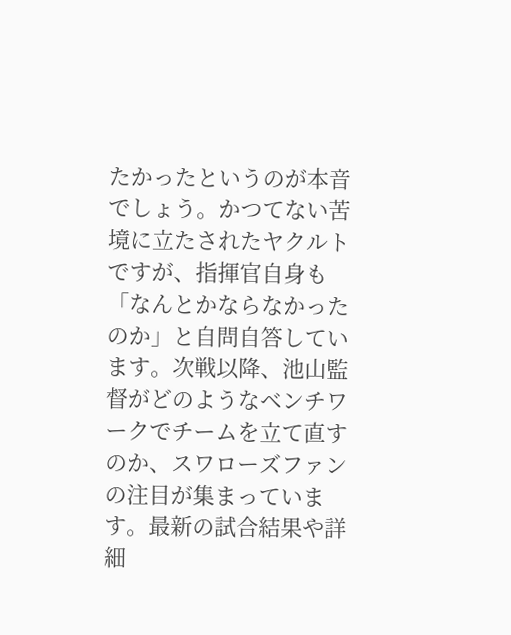たかったというのが本音でしょう。かつてない苦境に立たされたヤクルトですが、指揮官自身も「なんとかならなかったのか」と自問自答しています。次戦以降、池山監督がどのようなベンチワークでチームを立て直すのか、スワローズファンの注目が集まっています。最新の試合結果や詳細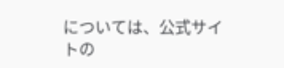については、公式サイトの